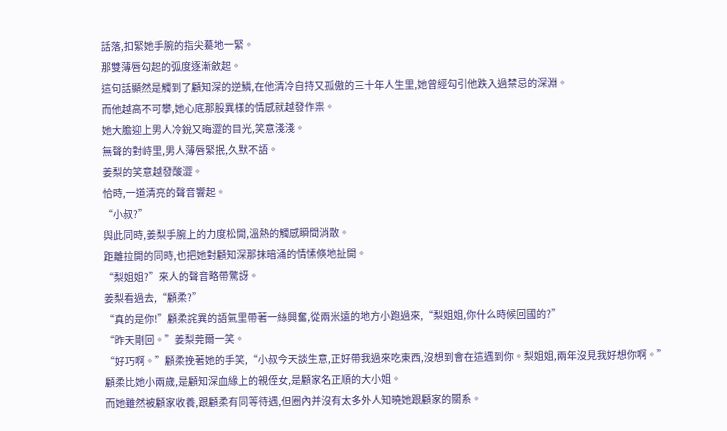話落,扣緊她手腕的指尖驀地一緊。
那雙薄唇勾起的弧度逐漸斂起。
這句話顯然是觸到了顧知深的逆鱗,在他清冷自持又孤傲的三十年人生里,她曾經勾引他跌入過禁忌的深淵。
而他越高不可攀,她心底那股異樣的情感就越發作祟。
她大膽迎上男人冷銳又晦澀的目光,笑意淺淺。
無聲的對峙里,男人薄唇緊抿,久默不語。
姜梨的笑意越發酸澀。
恰時,一道清亮的聲音響起。
“小叔?”
與此同時,姜梨手腕上的力度松開,溫熱的觸感瞬間消散。
距離拉開的同時,也把她對顧知深那抹暗涌的情愫倏地扯開。
“梨姐姐?”來人的聲音略帶驚訝。
姜梨看過去,“顧柔?”
“真的是你!”顧柔詫異的語氣里帶著一絲興奮,從兩米遠的地方小跑過來,“梨姐姐,你什么時候回國的?”
“昨天剛回。”姜梨莞爾一笑。
“好巧啊。”顧柔挽著她的手笑,“小叔今天談生意,正好帶我過來吃東西,沒想到會在這遇到你。梨姐姐,兩年沒見我好想你啊。”
顧柔比她小兩歲,是顧知深血緣上的親侄女,是顧家名正順的大小姐。
而她雖然被顧家收養,跟顧柔有同等待遇,但圈內并沒有太多外人知曉她跟顧家的關系。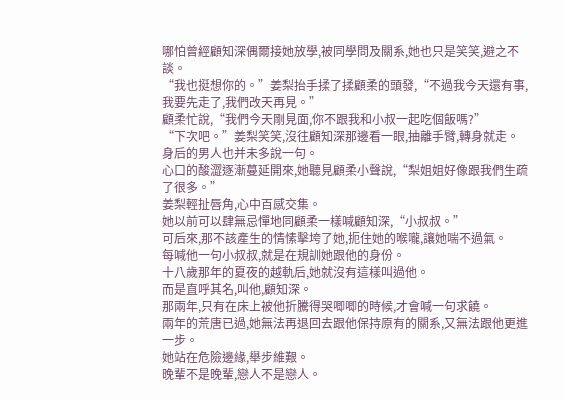哪怕曾經顧知深偶爾接她放學,被同學問及關系,她也只是笑笑,避之不談。
“我也挺想你的。”姜梨抬手揉了揉顧柔的頭發,“不過我今天還有事,我要先走了,我們改天再見。”
顧柔忙說,“我們今天剛見面,你不跟我和小叔一起吃個飯嗎?”
“下次吧。”姜梨笑笑,沒往顧知深那邊看一眼,抽離手臂,轉身就走。
身后的男人也并未多說一句。
心口的酸澀逐漸蔓延開來,她聽見顧柔小聲說,“梨姐姐好像跟我們生疏了很多。”
姜梨輕扯唇角,心中百感交集。
她以前可以肆無忌憚地同顧柔一樣喊顧知深,“小叔叔。”
可后來,那不該產生的情愫擊垮了她,扼住她的喉嚨,讓她喘不過氣。
每喊他一句小叔叔,就是在規訓她跟他的身份。
十八歲那年的夏夜的越軌后,她就沒有這樣叫過他。
而是直呼其名,叫他,顧知深。
那兩年,只有在床上被他折騰得哭唧唧的時候,才會喊一句求饒。
兩年的荒唐已過,她無法再退回去跟他保持原有的關系,又無法跟他更進一步。
她站在危險邊緣,舉步維艱。
晚輩不是晚輩,戀人不是戀人。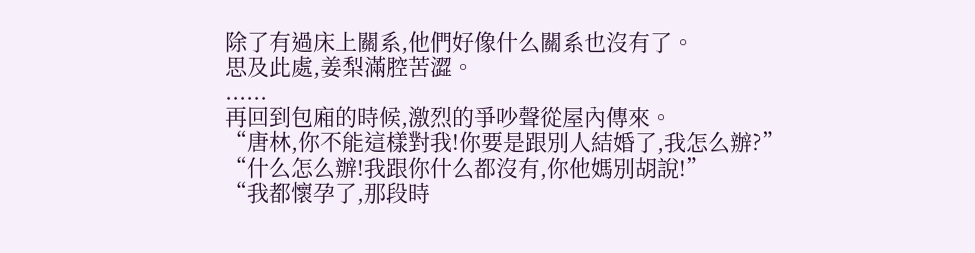除了有過床上關系,他們好像什么關系也沒有了。
思及此處,姜梨滿腔苦澀。
......
再回到包廂的時候,激烈的爭吵聲從屋內傳來。
“唐林,你不能這樣對我!你要是跟別人結婚了,我怎么辦?”
“什么怎么辦!我跟你什么都沒有,你他媽別胡說!”
“我都懷孕了,那段時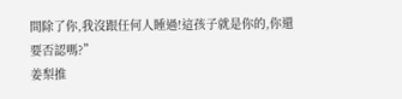間除了你,我沒跟任何人睡過!這孩子就是你的,你還要否認嗎?”
姜梨推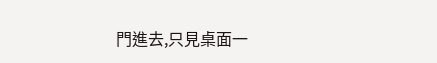門進去,只見桌面一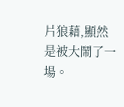片狼藉,顯然是被大鬧了一場。